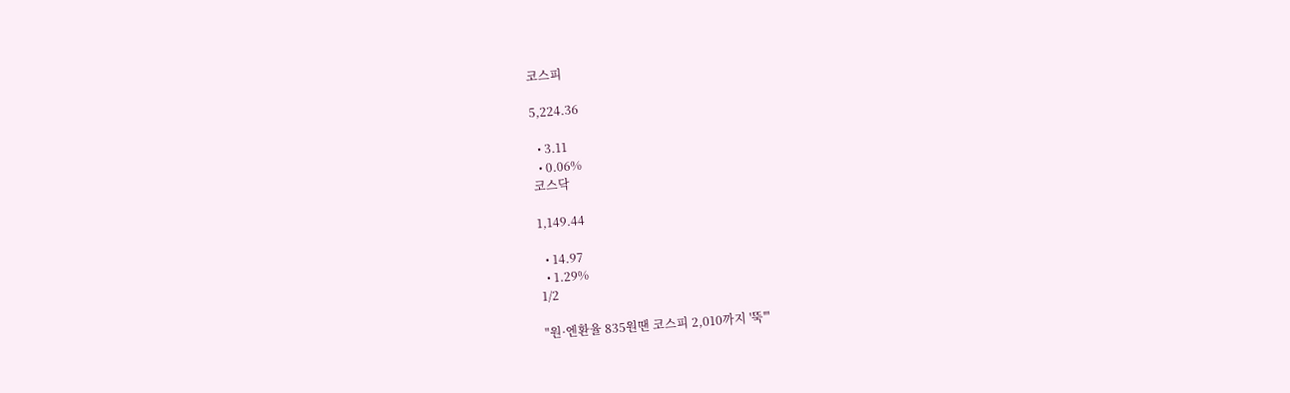코스피

5,224.36

  • 3.11
  • 0.06%
코스닥

1,149.44

  • 14.97
  • 1.29%
1/2

"원·엔환율 835원땐 코스피 2,010까지 '뚝'"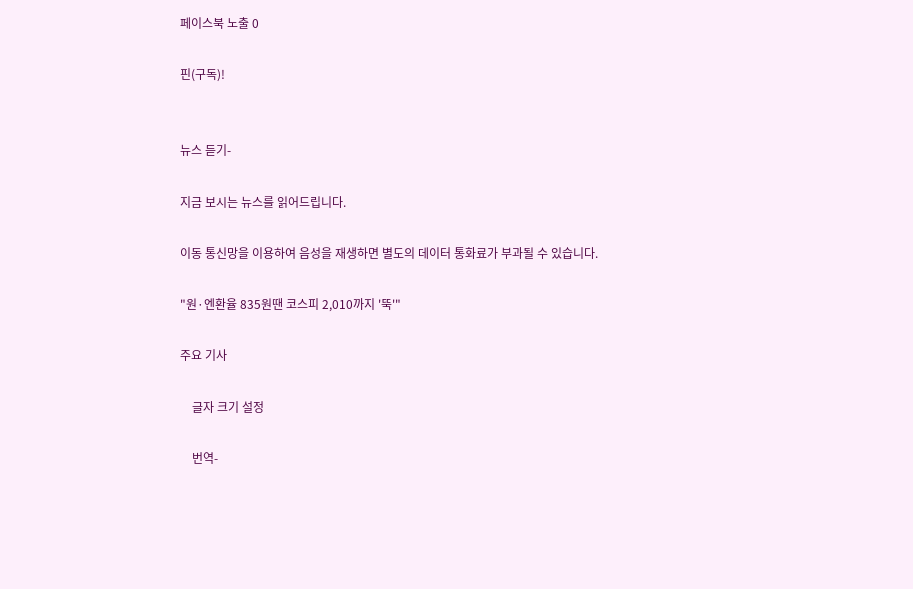페이스북 노출 0

핀(구독)!


뉴스 듣기-

지금 보시는 뉴스를 읽어드립니다.

이동 통신망을 이용하여 음성을 재생하면 별도의 데이터 통화료가 부과될 수 있습니다.

"원·엔환율 835원땐 코스피 2,010까지 '뚝'"

주요 기사

    글자 크기 설정

    번역-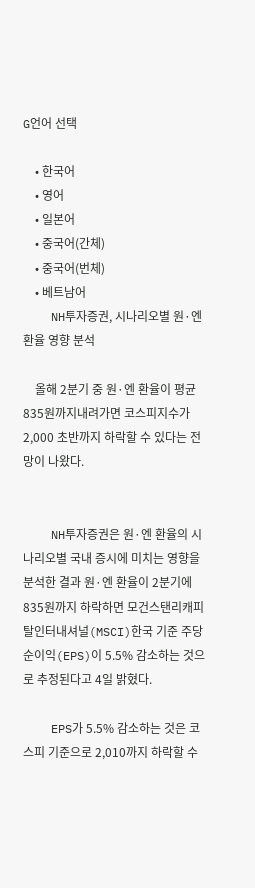G언어 선택

    • 한국어
    • 영어
    • 일본어
    • 중국어(간체)
    • 중국어(번체)
    • 베트남어
    NH투자증권, 시나리오별 원·엔환율 영향 분석

    올해 2분기 중 원·엔 환율이 평균 835원까지내려가면 코스피지수가 2,000 초반까지 하락할 수 있다는 전망이 나왔다.


    NH투자증권은 원·엔 환율의 시나리오별 국내 증시에 미치는 영향을 분석한 결과 원·엔 환율이 2분기에 835원까지 하락하면 모건스탠리캐피탈인터내셔널(MSCI)한국 기준 주당순이익(EPS)이 5.5% 감소하는 것으로 추정된다고 4일 밝혔다.

    EPS가 5.5% 감소하는 것은 코스피 기준으로 2,010까지 하락할 수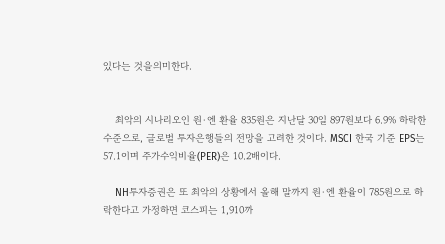있다는 것을의미한다.


    최악의 시나리오인 원·엔 환율 835원은 지난달 30일 897원보다 6.9% 하락한 수준으로, 글로벌 투자은행들의 전망을 고려한 것이다. MSCI 한국 기준 EPS는 57.1이며 주가수익비율(PER)은 10.2배이다.

    NH투자증권은 또 최악의 상황에서 올해 말까지 원·엔 환율이 785원으로 하락한다고 가정하면 코스피는 1,910까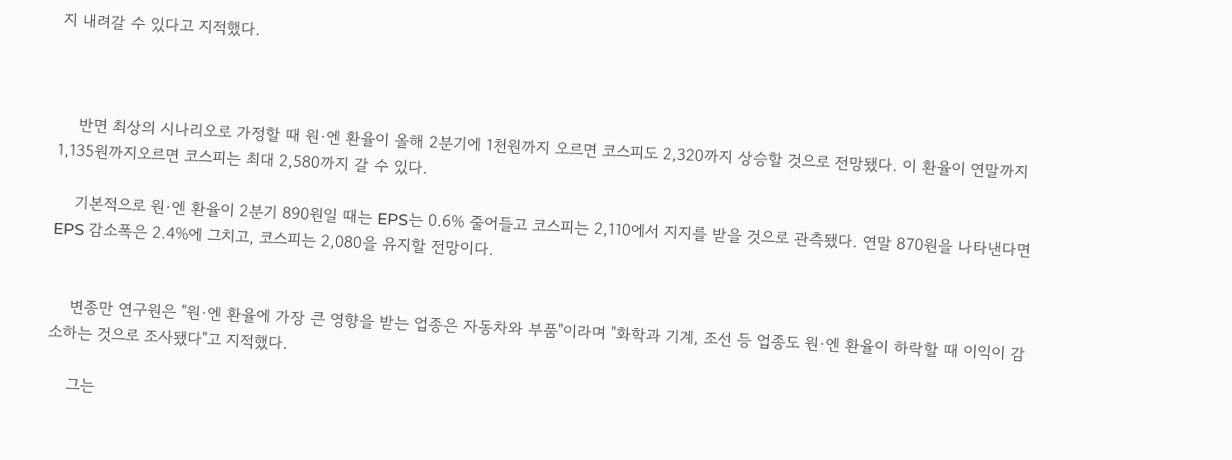지 내려갈 수 있다고 지적했다.



    반면 최상의 시나리오로 가정할 때 원·엔 환율이 올해 2분기에 1천원까지 오르면 코스피도 2,320까지 상승할 것으로 전망됐다. 이 환율이 연말까지 1,135원까지오르면 코스피는 최대 2,580까지 갈 수 있다.

    기본적으로 원·엔 환율이 2분기 890원일 때는 EPS는 0.6% 줄어들고 코스피는 2,110에서 지지를 받을 것으로 관측됐다. 연말 870원을 나타낸다면 EPS 감소폭은 2.4%에 그치고, 코스피는 2,080을 유지할 전망이다.


    변종만 연구원은 "원·엔 환율에 가장 큰 영향을 받는 업종은 자동차와 부품"이라며 "화학과 기계, 조선 등 업종도 원·엔 환율이 하락할 때 이익이 감소하는 것으로 조사됐다"고 지적했다.

    그는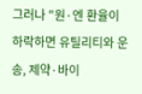그러나 "원·엔 환율이 하락하면 유틸리티와 운송, 제약·바이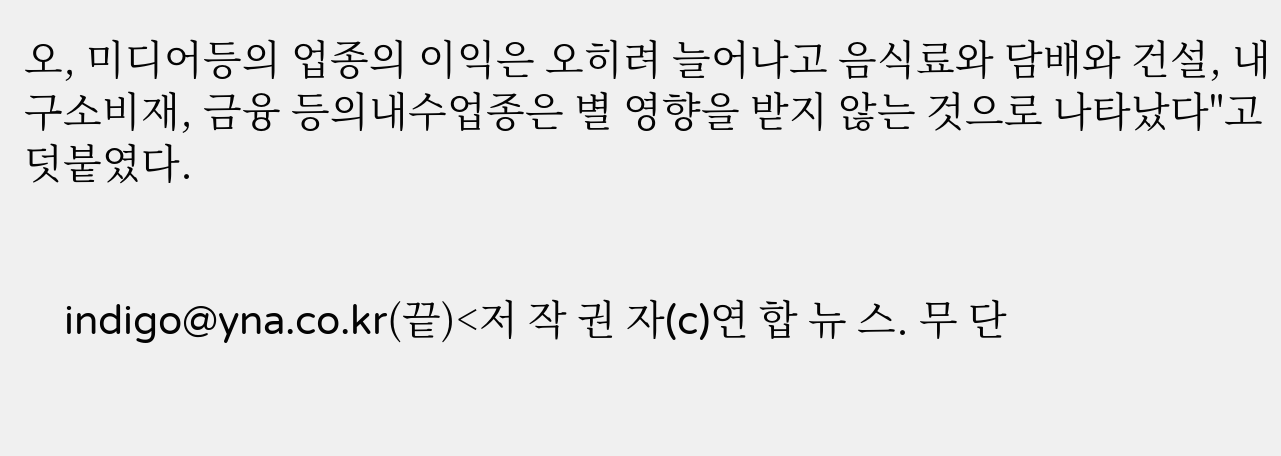오, 미디어등의 업종의 이익은 오히려 늘어나고 음식료와 담배와 건설, 내구소비재, 금융 등의내수업종은 별 영향을 받지 않는 것으로 나타났다"고 덧붙였다.


    indigo@yna.co.kr(끝)<저 작 권 자(c)연 합 뉴 스. 무 단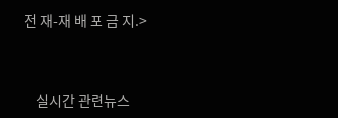전 재-재 배 포 금 지.>



    실시간 관련뉴스